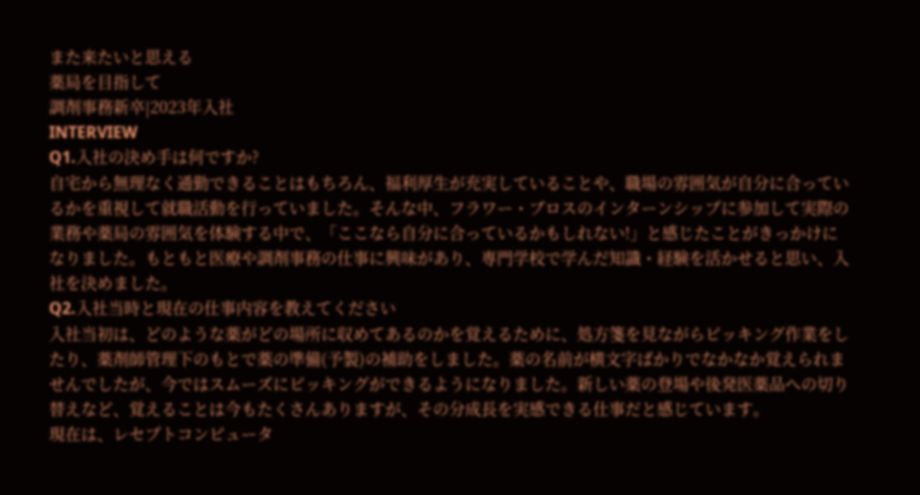また来たいと思える
薬局を目指して
調剤事務新卒|2023年入社
INTERVIEW
Q1.入社の決め手は何ですか?
自宅から無理なく通勤できることはもちろん、福利厚生が充実していることや、職場の雰囲気が自分に合っているかを重視して就職活動を行っていました。そんな中、フラワー・ブロスのインターンシップに参加して実際の業務や薬局の雰囲気を体験する中で、「ここなら自分に合っているかもしれない!」と感じたことがきっかけになりました。もともと医療や調剤事務の仕事に興味があり、専門学校で学んだ知識・経験を活かせると思い、入社を決めました。
Q2.入社当時と現在の仕事内容を教えてください
入社当初は、どのような薬がどの場所に収めてあるのかを覚えるために、処方箋を見ながらピッキング作業をしたり、薬剤師管理下のもとで薬の準備(予製)の補助をしました。薬の名前が横文字ばかりでなかなか覚えられませんでしたが、今ではスムーズにピッキングができるようになりました。新しい薬の登場や後発医薬品への切り替えなど、覚えることは今もたくさんありますが、その分成長を実感できる仕事だと感じています。
現在は、レセプトコンピュータ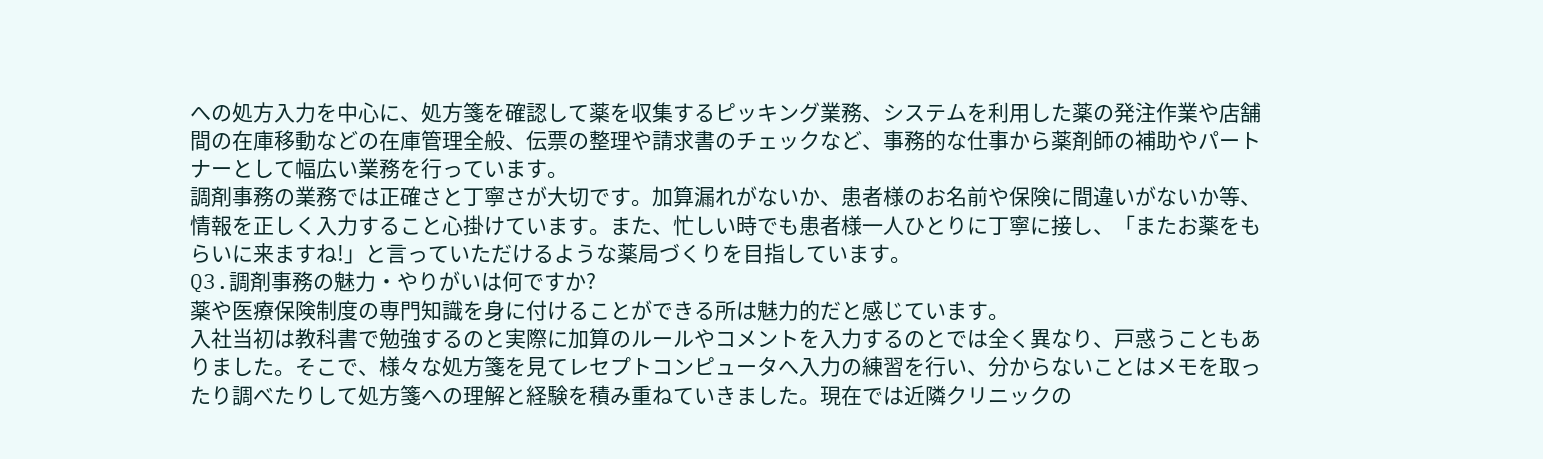への処方入力を中心に、処方箋を確認して薬を収集するピッキング業務、システムを利用した薬の発注作業や店舗間の在庫移動などの在庫管理全般、伝票の整理や請求書のチェックなど、事務的な仕事から薬剤師の補助やパートナーとして幅広い業務を行っています。
調剤事務の業務では正確さと丁寧さが大切です。加算漏れがないか、患者様のお名前や保険に間違いがないか等、情報を正しく入力すること心掛けています。また、忙しい時でも患者様一人ひとりに丁寧に接し、「またお薬をもらいに来ますね!」と言っていただけるような薬局づくりを目指しています。
Q3.調剤事務の魅力・やりがいは何ですか?
薬や医療保険制度の専門知識を身に付けることができる所は魅力的だと感じています。
入社当初は教科書で勉強するのと実際に加算のルールやコメントを入力するのとでは全く異なり、戸惑うこともありました。そこで、様々な処方箋を見てレセプトコンピュータへ入力の練習を行い、分からないことはメモを取ったり調べたりして処方箋への理解と経験を積み重ねていきました。現在では近隣クリニックの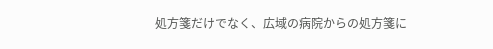処方箋だけでなく、広域の病院からの処方箋に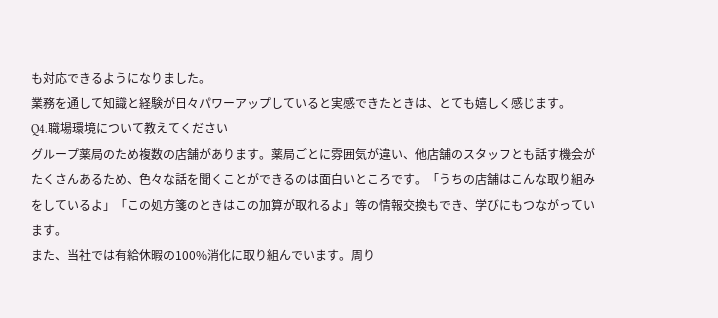も対応できるようになりました。
業務を通して知識と経験が日々パワーアップしていると実感できたときは、とても嬉しく感じます。
Q4.職場環境について教えてください
グループ薬局のため複数の店舗があります。薬局ごとに雰囲気が違い、他店舗のスタッフとも話す機会がたくさんあるため、色々な話を聞くことができるのは面白いところです。「うちの店舗はこんな取り組みをしているよ」「この処方箋のときはこの加算が取れるよ」等の情報交換もでき、学びにもつながっています。
また、当社では有給休暇の100%消化に取り組んでいます。周り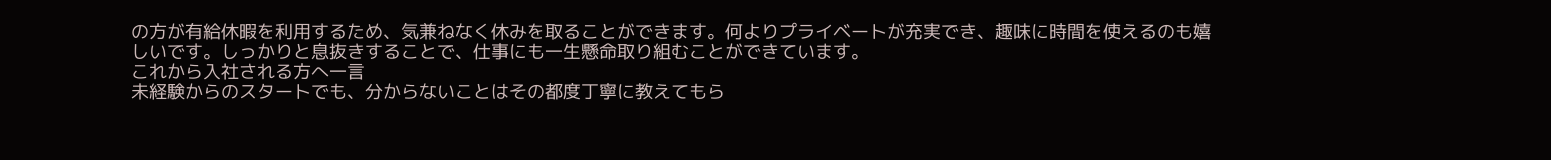の方が有給休暇を利用するため、気兼ねなく休みを取ることができます。何よりプライベートが充実でき、趣味に時間を使えるのも嬉しいです。しっかりと息抜きすることで、仕事にも一生懸命取り組むことができています。
これから入社される方へ一言
未経験からのスタートでも、分からないことはその都度丁寧に教えてもら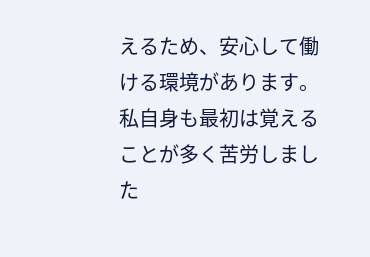えるため、安心して働ける環境があります。私自身も最初は覚えることが多く苦労しました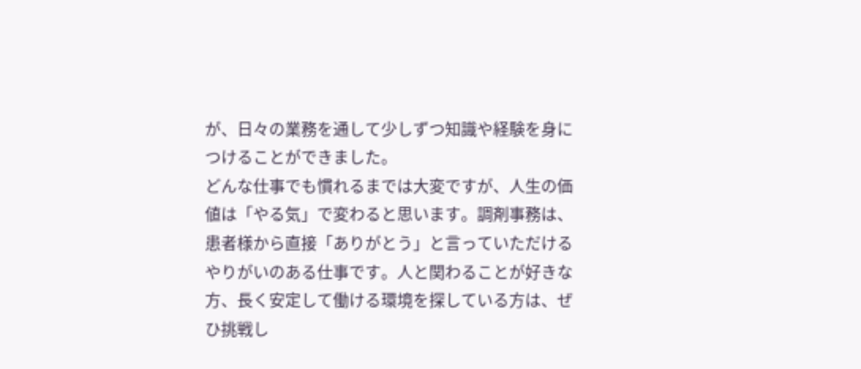が、日々の業務を通して少しずつ知識や経験を身につけることができました。
どんな仕事でも慣れるまでは大変ですが、人生の価値は「やる気」で変わると思います。調剤事務は、患者様から直接「ありがとう」と言っていただけるやりがいのある仕事です。人と関わることが好きな方、長く安定して働ける環境を探している方は、ぜひ挑戦し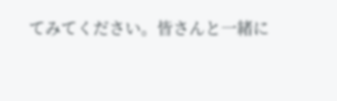てみてください。皆さんと一緒に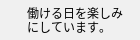働ける日を楽しみにしています。